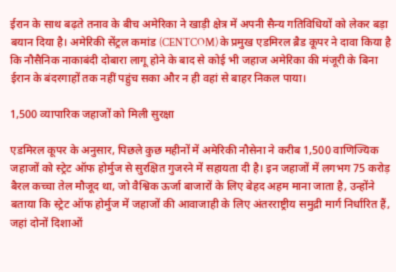ईरान के साथ बढ़ते तनाव के बीच अमेरिका ने खाड़ी क्षेत्र में अपनी सैन्य गतिविधियों को लेकर बड़ा बयान दिया है। अमेरिकी सेंट्रल कमांड (CENTCOM) के प्रमुख एडमिरल ब्रैड कूपर ने दावा किया है कि नौसैनिक नाकाबंदी दोबारा लागू होने के बाद से कोई भी जहाज अमेरिका की मंजूरी के बिना ईरान के बंदरगाहों तक नहीं पहुंच सका और न ही वहां से बाहर निकल पाया।

1,500 व्यापारिक जहाजों को मिली सुरक्षा

एडमिरल कूपर के अनुसार, पिछले कुछ महीनों में अमेरिकी नौसेना ने करीब 1,500 वाणिज्यिक जहाजों को स्ट्रेट ऑफ होर्मुज से सुरक्षित गुजरने में सहायता दी है। इन जहाजों में लगभग 75 करोड़ बैरल कच्चा तेल मौजूद था, जो वैश्विक ऊर्जा बाजारों के लिए बेहद अहम माना जाता है, उन्होंने बताया कि स्ट्रेट ऑफ होर्मुज में जहाजों की आवाजाही के लिए अंतरराष्ट्रीय समुद्री मार्ग निर्धारित हैं, जहां दोनों दिशाओं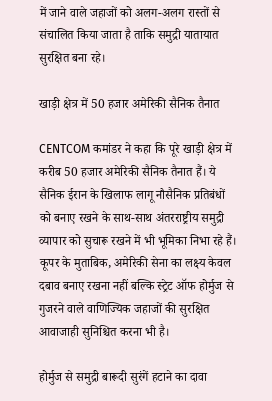में जाने वाले जहाजों को अलग-अलग रास्तों से संचालित किया जाता है ताकि समुद्री यातायात सुरक्षित बना रहे।

खाड़ी क्षेत्र में 50 हजार अमेरिकी सैनिक तैनात

CENTCOM कमांडर ने कहा कि पूरे खाड़ी क्षेत्र में करीब 50 हजार अमेरिकी सैनिक तैनात हैं। ये सैनिक ईरान के खिलाफ लागू नौसैनिक प्रतिबंधों को बनाए रखने के साथ-साथ अंतरराष्ट्रीय समुद्री व्यापार को सुचारू रखने में भी भूमिका निभा रहे हैं। कूपर के मुताबिक, अमेरिकी सेना का लक्ष्य केवल दबाव बनाए रखना नहीं बल्कि स्ट्रेट ऑफ होर्मुज से गुजरने वाले वाणिज्यिक जहाजों की सुरक्षित आवाजाही सुनिश्चित करना भी है।

होर्मुज से समुद्री बारूदी सुरंगें हटाने का दावा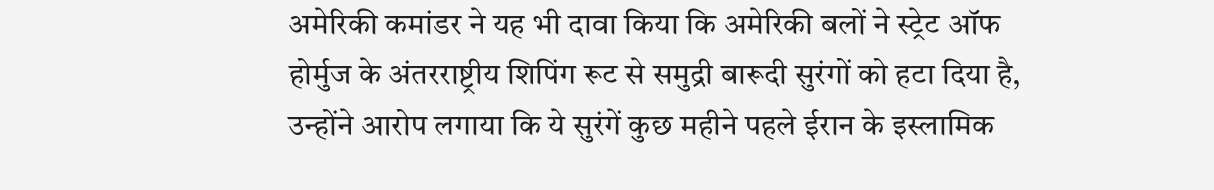अमेरिकी कमांडर ने यह भी दावा किया कि अमेरिकी बलों ने स्ट्रेट ऑफ होर्मुज के अंतरराष्ट्रीय शिपिंग रूट से समुद्री बारूदी सुरंगों को हटा दिया है, उन्होंने आरोप लगाया कि ये सुरंगें कुछ महीने पहले ईरान के इस्लामिक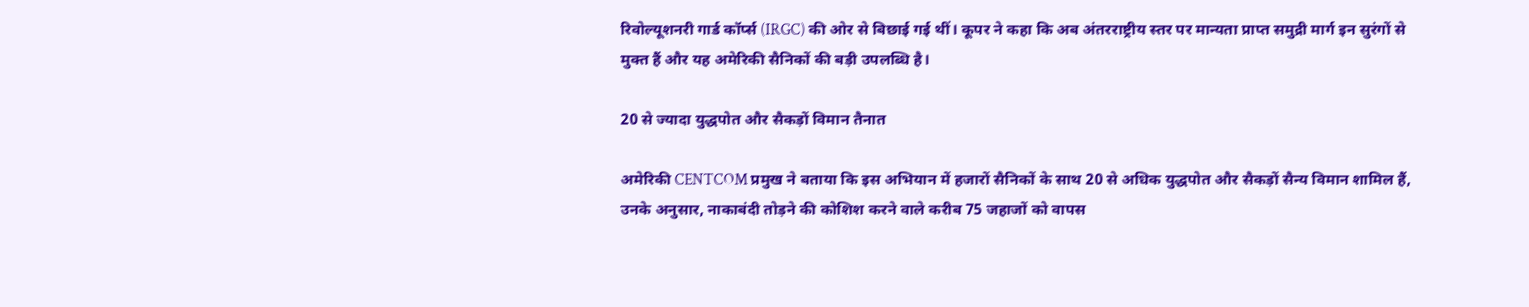रिवोल्यूशनरी गार्ड कॉर्प्स (IRGC) की ओर से बिछाई गई थीं। कूपर ने कहा कि अब अंतरराष्ट्रीय स्तर पर मान्यता प्राप्त समुद्री मार्ग इन सुरंगों से मुक्त हैं और यह अमेरिकी सैनिकों की बड़ी उपलब्धि है।

20 से ज्यादा युद्धपोत और सैकड़ों विमान तैनात

अमेरिकी CENTCOM प्रमुख ने बताया कि इस अभियान में हजारों सैनिकों के साथ 20 से अधिक युद्धपोत और सैकड़ों सैन्य विमान शामिल हैं, उनके अनुसार, नाकाबंदी तोड़ने की कोशिश करने वाले करीब 75 जहाजों को वापस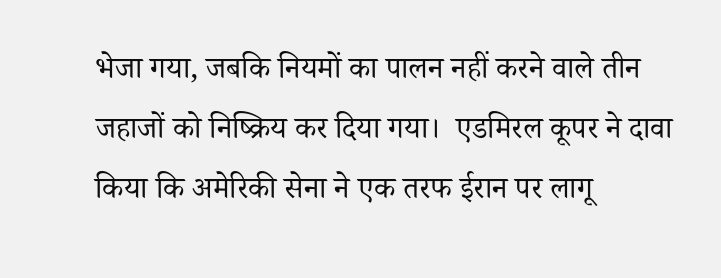भेजा गया, जबकि नियमों का पालन नहीं करने वाले तीन जहाजों को निष्क्रिय कर दिया गया।  एडमिरल कूपर ने दावा किया कि अमेरिकी सेना ने एक तरफ ईरान पर लागू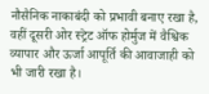नौसैनिक नाकाबंदी को प्रभावी बनाए रखा है, वहीं दूसरी ओर स्ट्रेट ऑफ होर्मुज में वैश्विक व्यापार और ऊर्जा आपूर्ति की आवाजाही को भी जारी रखा है।